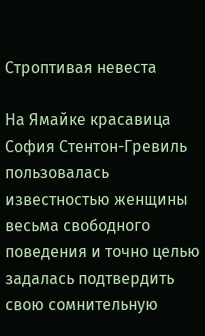Строптивая невеста

На Ямайке красавица София Стентон-Гревиль пользовалась известностью женщины весьма свободного поведения и точно целью задалась подтвердить свою сомнительную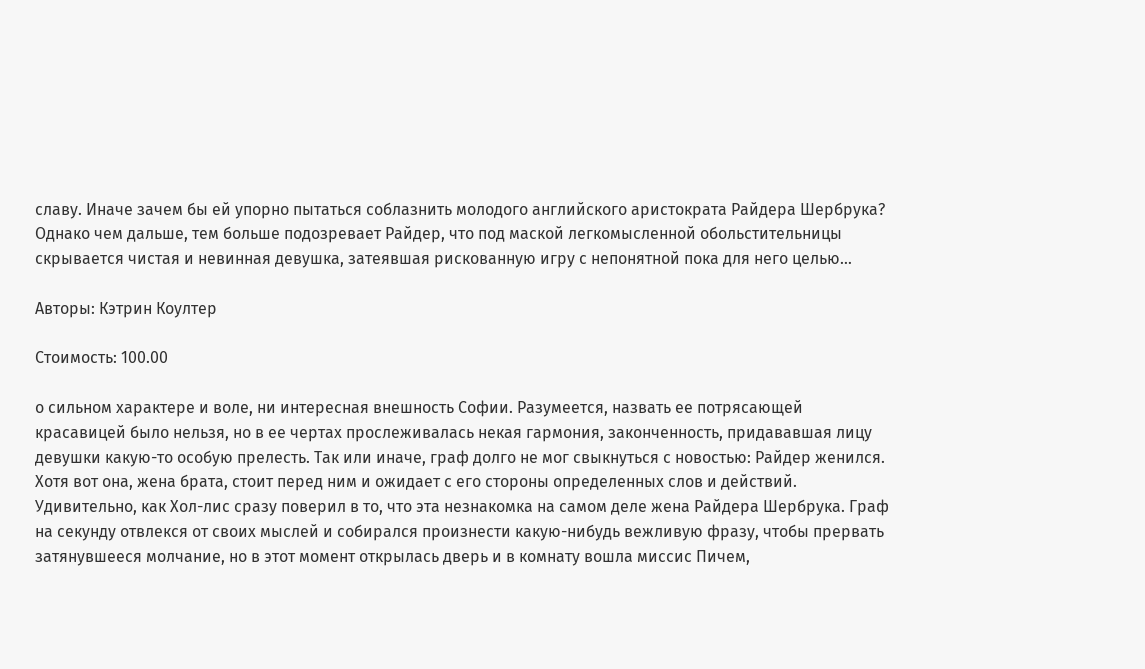славу. Иначе зачем бы ей упорно пытаться соблазнить молодого английского аристократа Райдера Шербрука? Однако чем дальше, тем больше подозревает Райдер, что под маской легкомысленной обольстительницы скрывается чистая и невинная девушка, затеявшая рискованную игру с непонятной пока для него целью…

Авторы: Кэтрин Коултер

Стоимость: 100.00

о сильном характере и воле, ни интересная внешность Софии. Разумеется, назвать ее потрясающей красавицей было нельзя, но в ее чертах прослеживалась некая гармония, законченность, придававшая лицу девушки какую-то особую прелесть. Так или иначе, граф долго не мог свыкнуться с новостью: Райдер женился. Хотя вот она, жена брата, стоит перед ним и ожидает с его стороны определенных слов и действий. Удивительно, как Хол-лис сразу поверил в то, что эта незнакомка на самом деле жена Райдера Шербрука. Граф на секунду отвлекся от своих мыслей и собирался произнести какую-нибудь вежливую фразу, чтобы прервать затянувшееся молчание, но в этот момент открылась дверь и в комнату вошла миссис Пичем,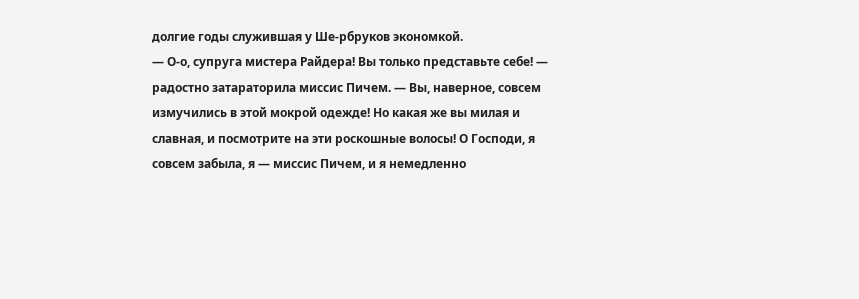долгие годы служившая у Ше-рбруков экономкой.
— О-о, супруга мистера Райдера! Вы только представьте себе! — радостно затараторила миссис Пичем. — Вы, наверное, совсем измучились в этой мокрой одежде! Но какая же вы милая и славная, и посмотрите на эти роскошные волосы! О Господи, я совсем забыла, я — миссис Пичем, и я немедленно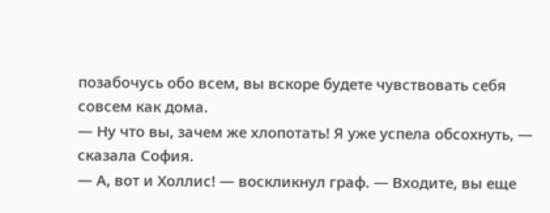позабочусь обо всем, вы вскоре будете чувствовать себя совсем как дома.
— Ну что вы, зачем же хлопотать! Я уже успела обсохнуть, — сказала София.
— А, вот и Холлис! — воскликнул граф. — Входите, вы еще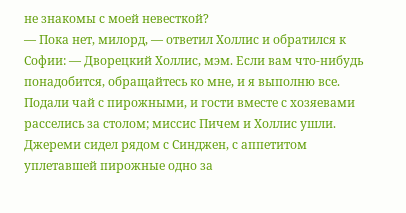не знакомы с моей невесткой?
— Пока нет, милорд, — ответил Холлис и обратился к Софии: — Дворецкий Холлис, мэм. Если вам что-нибудь понадобится, обращайтесь ко мне, и я выполню все.
Подали чай с пирожными, и гости вместе с хозяевами расселись за столом; миссис Пичем и Холлис ушли. Джереми сидел рядом с Синджен, с аппетитом уплетавшей пирожные одно за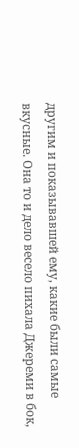другим и показывавшей ему, какие были самые вкусные. Она то и дело весело пихала Джереми в бок,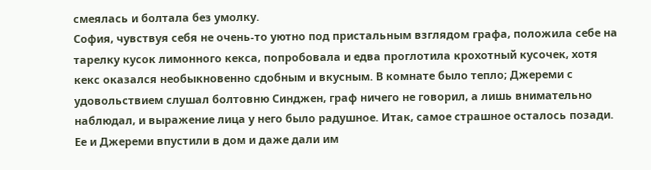смеялась и болтала без умолку.
София, чувствуя себя не очень-то уютно под пристальным взглядом графа, положила себе на тарелку кусок лимонного кекса, попробовала и едва проглотила крохотный кусочек, хотя кекс оказался необыкновенно сдобным и вкусным. В комнате было тепло; Джереми с удовольствием слушал болтовню Синджен, граф ничего не говорил, а лишь внимательно наблюдал, и выражение лица у него было радушное. Итак, самое страшное осталось позади. Ее и Джереми впустили в дом и даже дали им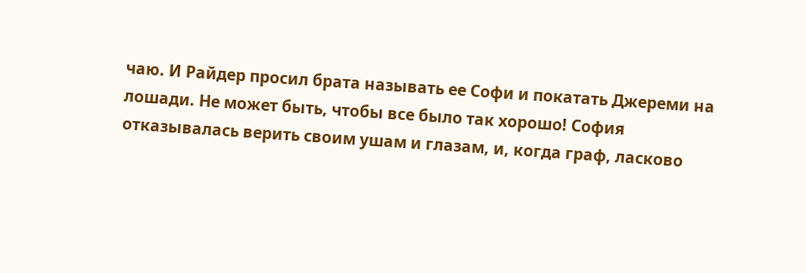чаю. И Райдер просил брата называть ее Софи и покатать Джереми на лошади. Не может быть, чтобы все было так хорошо! София отказывалась верить своим ушам и глазам, и, когда граф, ласково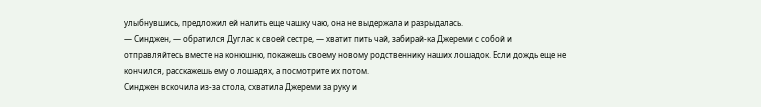улыбнувшись, предложил ей налить еще чашку чаю, она не выдержала и разрыдалась.
— Синджен, — обратился Дуглас к своей сестре, — хватит пить чай, забирай-ка Джереми с собой и отправляйтесь вместе на конюшню, покажешь своему новому родственнику наших лошадок. Если дождь еще не кончился, расскажешь ему о лошадях, а посмотрите их потом.
Синджен вскочила из-за стола, схватила Джереми за руку и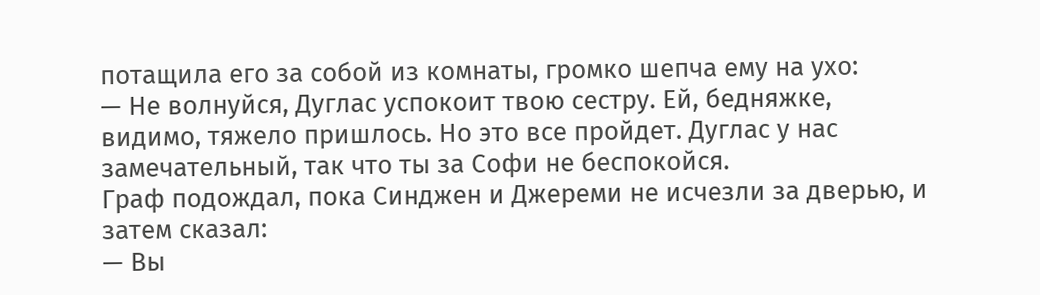потащила его за собой из комнаты, громко шепча ему на ухо:
— Не волнуйся, Дуглас успокоит твою сестру. Ей, бедняжке, видимо, тяжело пришлось. Но это все пройдет. Дуглас у нас замечательный, так что ты за Софи не беспокойся.
Граф подождал, пока Синджен и Джереми не исчезли за дверью, и затем сказал:
— Вы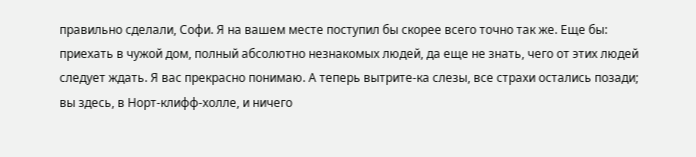правильно сделали, Софи. Я на вашем месте поступил бы скорее всего точно так же. Еще бы: приехать в чужой дом, полный абсолютно незнакомых людей, да еще не знать, чего от этих людей следует ждать. Я вас прекрасно понимаю. А теперь вытрите-ка слезы, все страхи остались позади; вы здесь, в Норт-клифф-холле, и ничего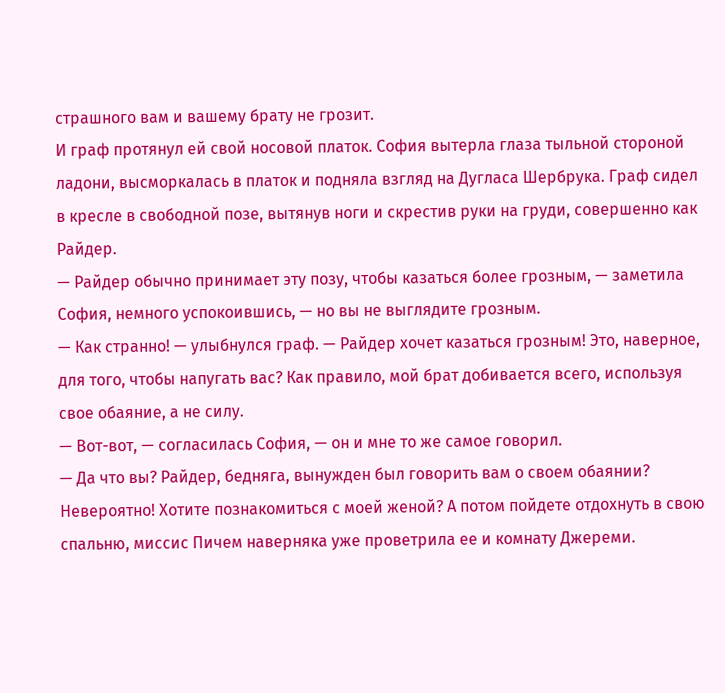страшного вам и вашему брату не грозит.
И граф протянул ей свой носовой платок. София вытерла глаза тыльной стороной ладони, высморкалась в платок и подняла взгляд на Дугласа Шербрука. Граф сидел в кресле в свободной позе, вытянув ноги и скрестив руки на груди, совершенно как Райдер.
— Райдер обычно принимает эту позу, чтобы казаться более грозным, — заметила София, немного успокоившись, — но вы не выглядите грозным.
— Как странно! — улыбнулся граф. — Райдер хочет казаться грозным! Это, наверное, для того, чтобы напугать вас? Как правило, мой брат добивается всего, используя свое обаяние, а не силу.
— Вот-вот, — согласилась София, — он и мне то же самое говорил.
— Да что вы? Райдер, бедняга, вынужден был говорить вам о своем обаянии? Невероятно! Хотите познакомиться с моей женой? А потом пойдете отдохнуть в свою спальню, миссис Пичем наверняка уже проветрила ее и комнату Джереми.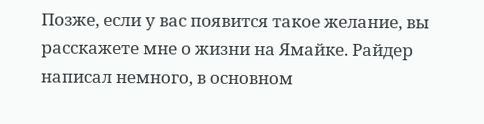Позже, если у вас появится такое желание, вы расскажете мне о жизни на Ямайке. Райдер написал немного, в основном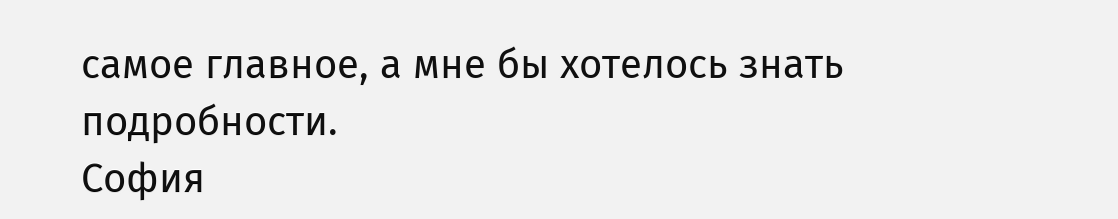самое главное, а мне бы хотелось знать подробности.
София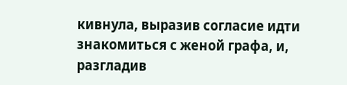кивнула, выразив согласие идти знакомиться с женой графа, и, разгладив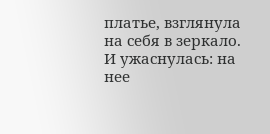платье, взглянула на себя в зеркало. И ужаснулась: на нее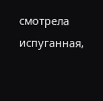смотрела испуганная,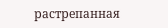растрепанная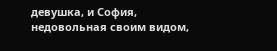девушка, и София, недовольная своим видом,